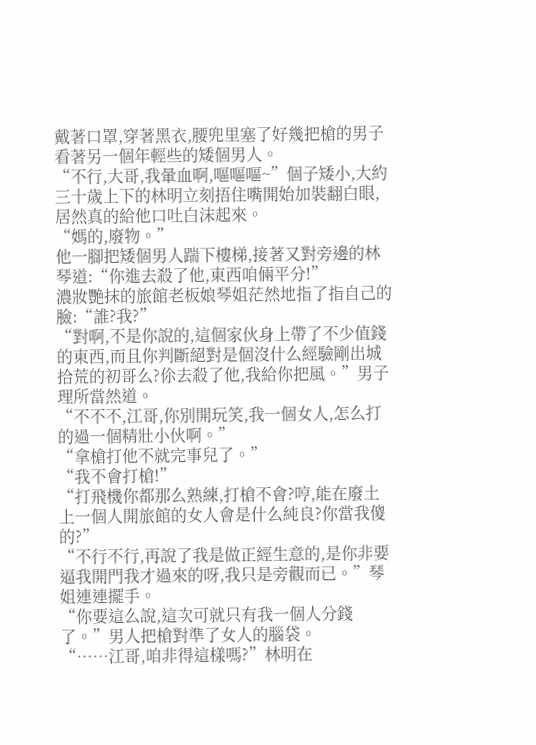戴著口罩,穿著黑衣,腰兜里塞了好幾把槍的男子看著另一個年輕些的矮個男人。
“不行,大哥,我暈血啊,嘔嘔嘔~”個子矮小,大約三十歲上下的林明立刻捂住嘴開始加裝翻白眼,居然真的給他口吐白沫起來。
“媽的,廢物。”
他一腳把矮個男人踹下樓梯,接著又對旁邊的林琴道:“你進去殺了他,東西咱倆平分!”
濃妝艷抹的旅館老板娘琴姐茫然地指了指自己的臉:“誰?我?”
“對啊,不是你說的,這個家伙身上帶了不少值錢的東西,而且你判斷絕對是個沒什么經驗剛出城拾荒的初哥么?伱去殺了他,我給你把風。”男子理所當然道。
“不不不,江哥,你別開玩笑,我一個女人,怎么打的過一個精壯小伙啊。”
“拿槍打他不就完事兒了。”
“我不會打槍!”
“打飛機你都那么熟練,打槍不會?哼,能在廢土上一個人開旅館的女人會是什么純良?你當我傻的?”
“不行不行,再說了我是做正經生意的,是你非要逼我開門我才過來的呀,我只是旁觀而已。”琴姐連連擺手。
“你要這么說,這次可就只有我一個人分錢了。”男人把槍對準了女人的腦袋。
“……江哥,咱非得這樣嗎?”林明在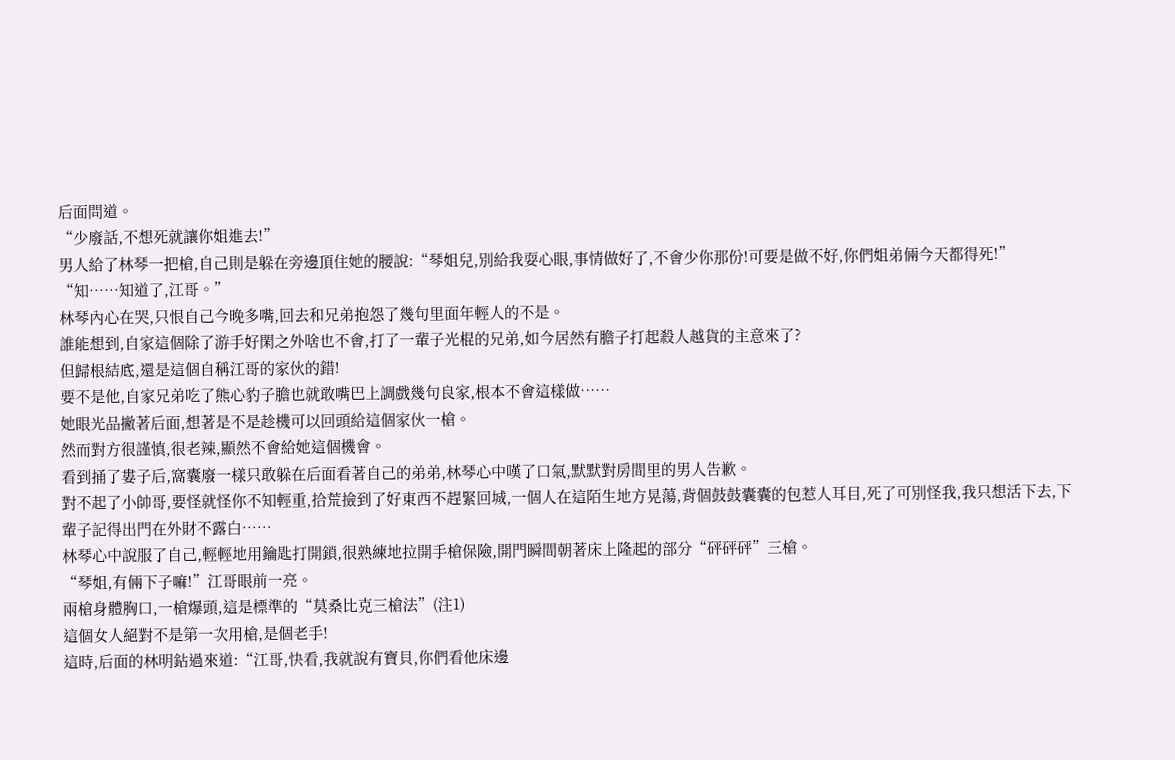后面問道。
“少廢話,不想死就讓你姐進去!”
男人給了林琴一把槍,自己則是躲在旁邊頂住她的腰說:“琴姐兒,別給我耍心眼,事情做好了,不會少你那份!可要是做不好,你們姐弟倆今天都得死!”
“知……知道了,江哥。”
林琴內心在哭,只恨自己今晚多嘴,回去和兄弟抱怨了幾句里面年輕人的不是。
誰能想到,自家這個除了游手好閑之外啥也不會,打了一輩子光棍的兄弟,如今居然有膽子打起殺人越貨的主意來了?
但歸根結底,還是這個自稱江哥的家伙的錯!
要不是他,自家兄弟吃了熊心豹子膽也就敢嘴巴上調戲幾句良家,根本不會這樣做……
她眼光品撇著后面,想著是不是趁機可以回頭給這個家伙一槍。
然而對方很謹慎,很老辣,顯然不會給她這個機會。
看到捅了婁子后,窩囊廢一樣只敢躲在后面看著自己的弟弟,林琴心中嘆了口氣,默默對房間里的男人告歉。
對不起了小帥哥,要怪就怪你不知輕重,拾荒撿到了好東西不趕緊回城,一個人在這陌生地方晃蕩,背個鼓鼓囊囊的包惹人耳目,死了可別怪我,我只想活下去,下輩子記得出門在外財不露白……
林琴心中說服了自己,輕輕地用鑰匙打開鎖,很熟練地拉開手槍保險,開門瞬間朝著床上隆起的部分“砰砰砰”三槍。
“琴姐,有倆下子嘛!”江哥眼前一亮。
兩槍身體胸口,一槍爆頭,這是標準的“莫桑比克三槍法”(注1)
這個女人絕對不是第一次用槍,是個老手!
這時,后面的林明鉆過來道:“江哥,快看,我就說有寶貝,你們看他床邊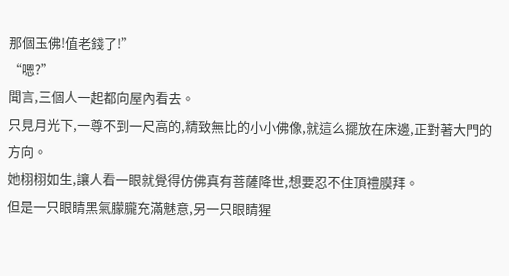那個玉佛!值老錢了!”
“嗯?”
聞言,三個人一起都向屋內看去。
只見月光下,一尊不到一尺高的,精致無比的小小佛像,就這么擺放在床邊,正對著大門的方向。
她栩栩如生,讓人看一眼就覺得仿佛真有菩薩降世,想要忍不住頂禮膜拜。
但是一只眼睛黑氣朦朧充滿魅意,另一只眼睛猩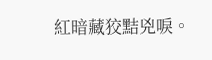紅暗藏狡黠兇唳。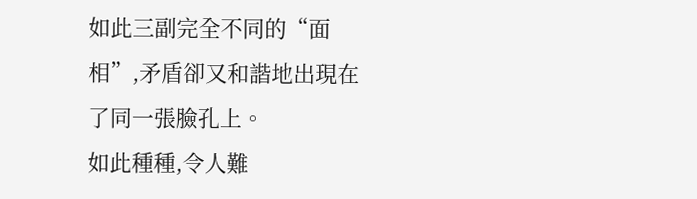如此三副完全不同的“面相”,矛盾卻又和諧地出現在了同一張臉孔上。
如此種種,令人難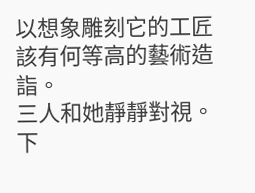以想象雕刻它的工匠該有何等高的藝術造詣。
三人和她靜靜對視。
下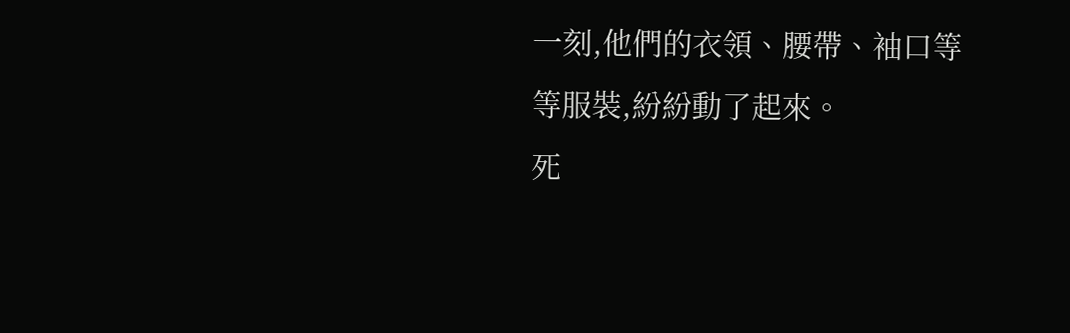一刻,他們的衣領、腰帶、袖口等等服裝,紛紛動了起來。
死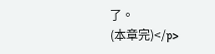了。
(本章完)</p>